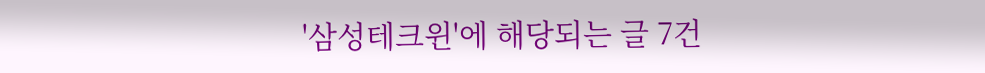'삼성테크윈'에 해당되는 글 7건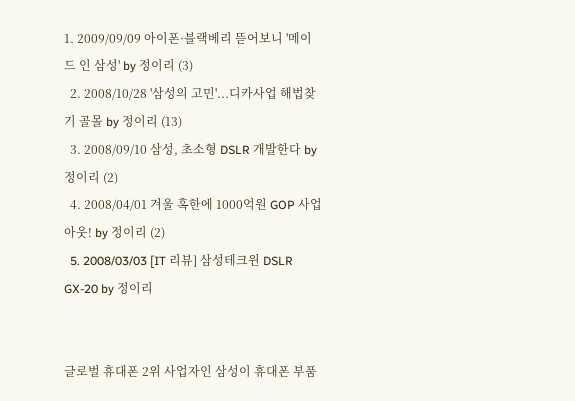1. 2009/09/09 아이폰·블랙베리 뜯어보니 '메이드 인 삼성' by 정이리 (3)
  2. 2008/10/28 '삼성의 고민'...디카사업 해법찾기 골몰 by 정이리 (13)
  3. 2008/09/10 삼성, 초소형 DSLR 개발한다 by 정이리 (2)
  4. 2008/04/01 겨울 혹한에 1000억원 GOP 사업 아웃! by 정이리 (2)
  5. 2008/03/03 [IT 리뷰] 삼성테크윈 DSLR GX-20 by 정이리


글로벌 휴대폰 2위 사업자인 삼성이 휴대폰 부품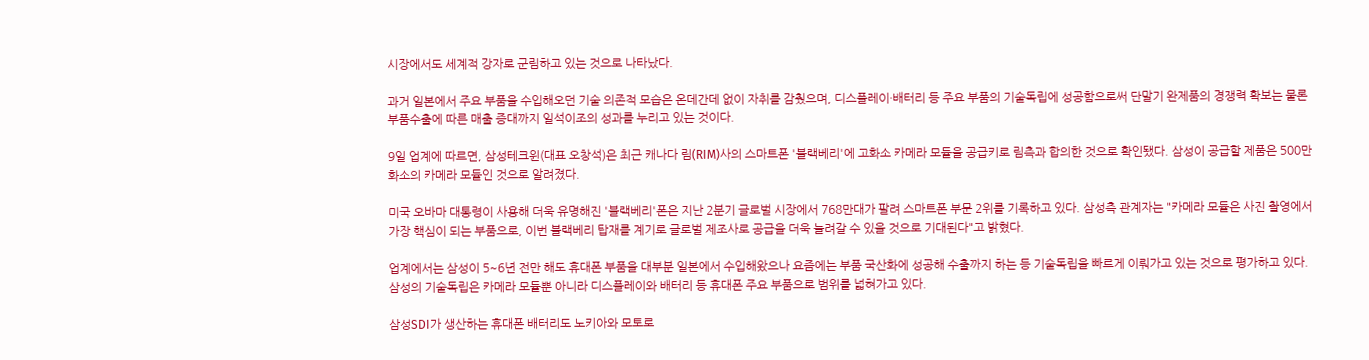시장에서도 세계적 강자로 군림하고 있는 것으로 나타났다.

과거 일본에서 주요 부품을 수입해오던 기술 의존적 모습은 온데간데 없이 자취를 감췄으며, 디스플레이·배터리 등 주요 부품의 기술독립에 성공함으로써 단말기 완제품의 경쟁력 확보는 물론 부품수출에 따른 매출 증대까지 일석이조의 성과를 누리고 있는 것이다.

9일 업계에 따르면, 삼성테크윈(대표 오창석)은 최근 캐나다 림(RIM)사의 스마트폰 '블랙베리'에 고화소 카메라 모듈을 공급키로 림측과 합의한 것으로 확인됐다. 삼성이 공급할 제품은 500만 화소의 카메라 모듈인 것으로 알려졌다.

미국 오바마 대통령이 사용해 더욱 유명해진 '블랙베리'폰은 지난 2분기 글로벌 시장에서 768만대가 팔려 스마트폰 부문 2위를 기록하고 있다. 삼성측 관계자는 "카메라 모듈은 사진 촬영에서 가장 핵심이 되는 부품으로, 이번 블랙베리 탑재를 계기로 글로벌 제조사로 공급을 더욱 늘려갈 수 있을 것으로 기대된다"고 밝혔다.

업계에서는 삼성이 5~6년 전만 해도 휴대폰 부품을 대부분 일본에서 수입해왔으나 요즘에는 부품 국산화에 성공해 수출까지 하는 등 기술독립을 빠르게 이뤄가고 있는 것으로 평가하고 있다. 삼성의 기술독립은 카메라 모듈뿐 아니라 디스플레이와 배터리 등 휴대폰 주요 부품으로 범위를 넓혀가고 있다.

삼성SDI가 생산하는 휴대폰 배터리도 노키아와 모토로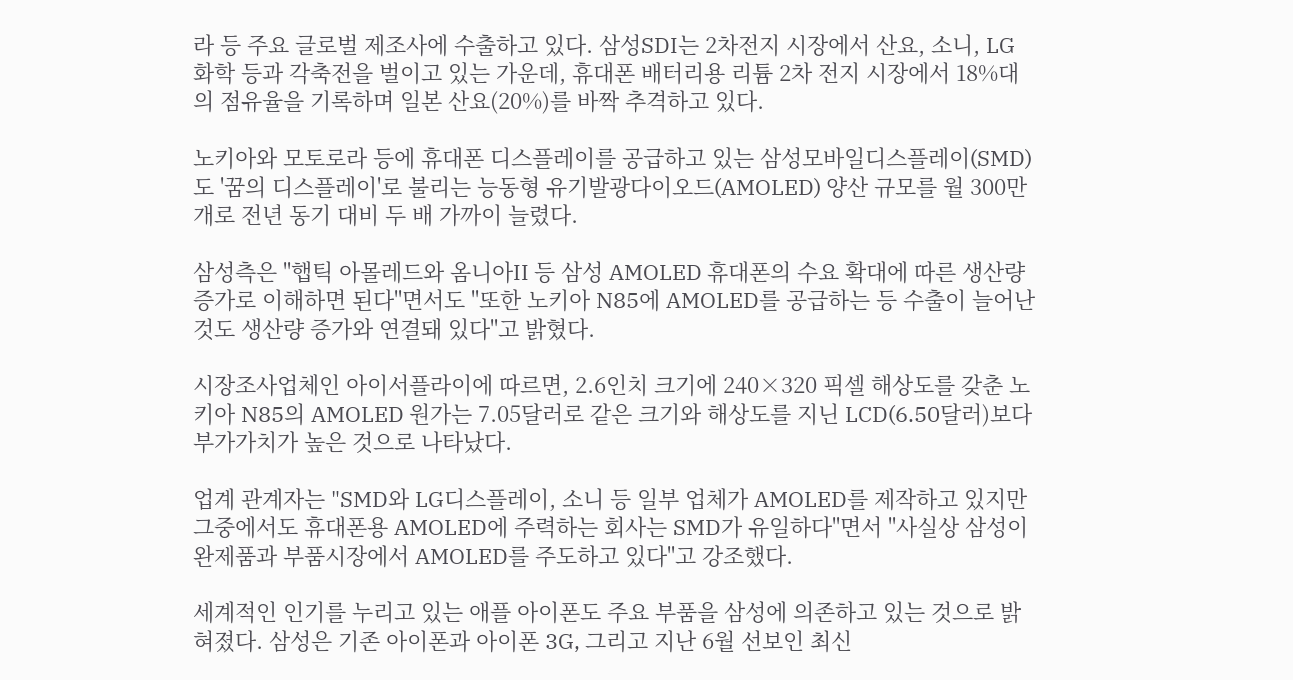라 등 주요 글로벌 제조사에 수출하고 있다. 삼성SDI는 2차전지 시장에서 산요, 소니, LG화학 등과 각축전을 벌이고 있는 가운데, 휴대폰 배터리용 리튬 2차 전지 시장에서 18%대의 점유율을 기록하며 일본 산요(20%)를 바짝 추격하고 있다.

노키아와 모토로라 등에 휴대폰 디스플레이를 공급하고 있는 삼성모바일디스플레이(SMD)도 '꿈의 디스플레이'로 불리는 능동형 유기발광다이오드(AMOLED) 양산 규모를 월 300만개로 전년 동기 대비 두 배 가까이 늘렸다.

삼성측은 "햅틱 아몰레드와 옴니아II 등 삼성 AMOLED 휴대폰의 수요 확대에 따른 생산량 증가로 이해하면 된다"면서도 "또한 노키아 N85에 AMOLED를 공급하는 등 수출이 늘어난 것도 생산량 증가와 연결돼 있다"고 밝혔다.

시장조사업체인 아이서플라이에 따르면, 2.6인치 크기에 240×320 픽셀 해상도를 갖춘 노키아 N85의 AMOLED 원가는 7.05달러로 같은 크기와 해상도를 지닌 LCD(6.50달러)보다 부가가치가 높은 것으로 나타났다.

업계 관계자는 "SMD와 LG디스플레이, 소니 등 일부 업체가 AMOLED를 제작하고 있지만 그중에서도 휴대폰용 AMOLED에 주력하는 회사는 SMD가 유일하다"면서 "사실상 삼성이 완제품과 부품시장에서 AMOLED를 주도하고 있다"고 강조했다.

세계적인 인기를 누리고 있는 애플 아이폰도 주요 부품을 삼성에 의존하고 있는 것으로 밝혀졌다. 삼성은 기존 아이폰과 아이폰 3G, 그리고 지난 6월 선보인 최신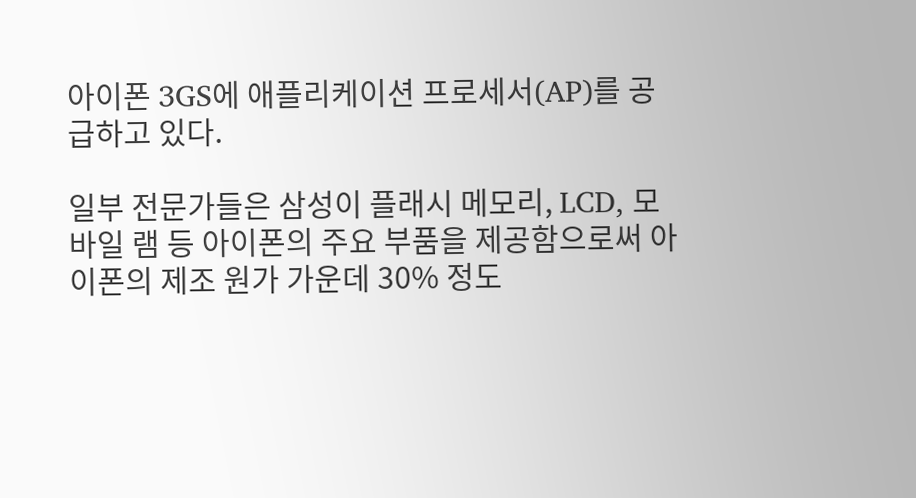아이폰 3GS에 애플리케이션 프로세서(AP)를 공급하고 있다.

일부 전문가들은 삼성이 플래시 메모리, LCD, 모바일 램 등 아이폰의 주요 부품을 제공함으로써 아이폰의 제조 원가 가운데 30% 정도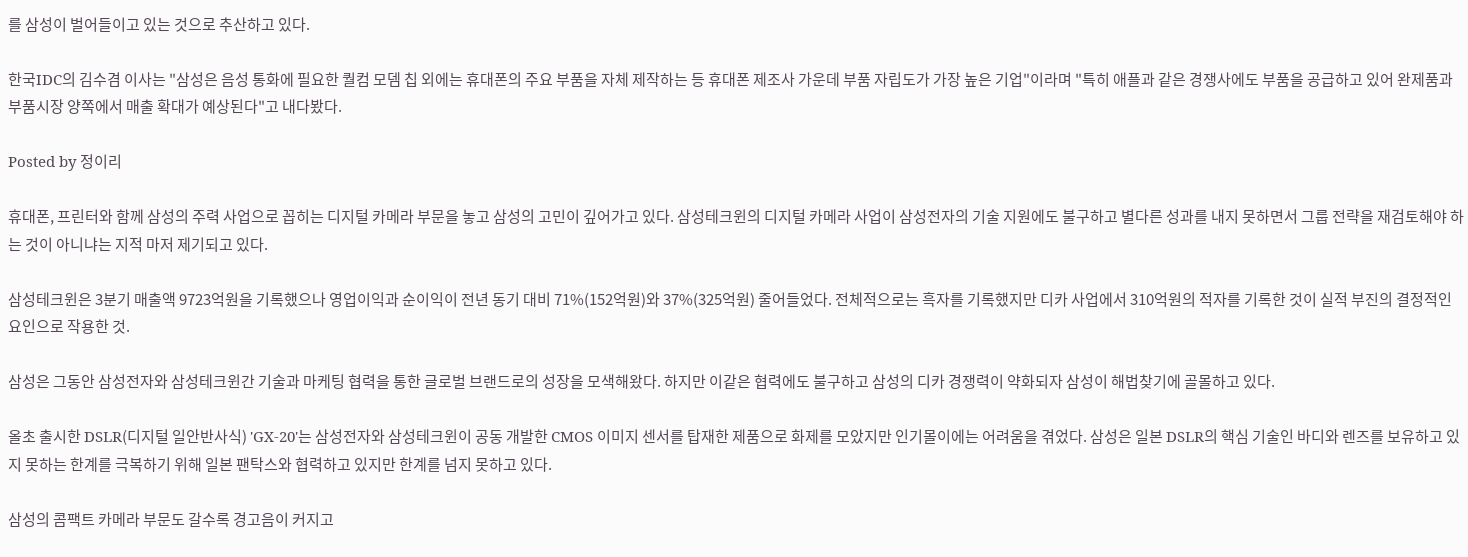를 삼성이 벌어들이고 있는 것으로 추산하고 있다.

한국IDC의 김수겸 이사는 "삼성은 음성 통화에 필요한 퀄컴 모뎀 칩 외에는 휴대폰의 주요 부품을 자체 제작하는 등 휴대폰 제조사 가운데 부품 자립도가 가장 높은 기업"이라며 "특히 애플과 같은 경쟁사에도 부품을 공급하고 있어 완제품과 부품시장 양쪽에서 매출 확대가 예상된다"고 내다봤다.

Posted by 정이리

휴대폰, 프린터와 함께 삼성의 주력 사업으로 꼽히는 디지털 카메라 부문을 놓고 삼성의 고민이 깊어가고 있다. 삼성테크윈의 디지털 카메라 사업이 삼성전자의 기술 지원에도 불구하고 별다른 성과를 내지 못하면서 그룹 전략을 재검토해야 하는 것이 아니냐는 지적 마저 제기되고 있다.

삼성테크윈은 3분기 매출액 9723억원을 기록했으나 영업이익과 순이익이 전년 동기 대비 71%(152억원)와 37%(325억원) 줄어들었다. 전체적으로는 흑자를 기록했지만 디카 사업에서 310억원의 적자를 기록한 것이 실적 부진의 결정적인 요인으로 작용한 것.

삼성은 그동안 삼성전자와 삼성테크윈간 기술과 마케팅 협력을 통한 글로벌 브랜드로의 성장을 모색해왔다. 하지만 이같은 협력에도 불구하고 삼성의 디카 경쟁력이 약화되자 삼성이 해법찾기에 골몰하고 있다.

올초 출시한 DSLR(디지털 일안반사식) 'GX-20'는 삼성전자와 삼성테크윈이 공동 개발한 CMOS 이미지 센서를 탑재한 제품으로 화제를 모았지만 인기몰이에는 어려움을 겪었다. 삼성은 일본 DSLR의 핵심 기술인 바디와 렌즈를 보유하고 있지 못하는 한계를 극복하기 위해 일본 팬탁스와 협력하고 있지만 한계를 넘지 못하고 있다.

삼성의 콤팩트 카메라 부문도 갈수록 경고음이 커지고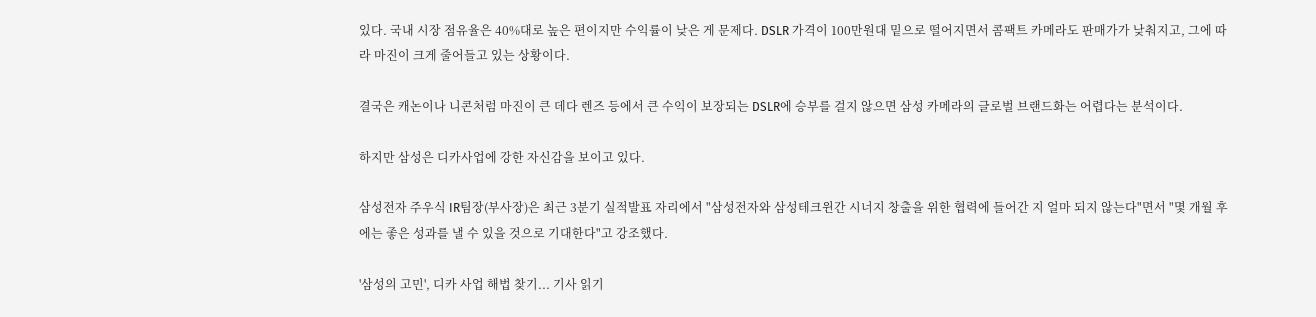있다. 국내 시장 점유율은 40%대로 높은 편이지만 수익률이 낮은 게 문제다. DSLR 가격이 100만원대 밑으로 떨어지면서 콤팩트 카메라도 판매가가 낮춰지고, 그에 따라 마진이 크게 줄어들고 있는 상황이다.

결국은 캐논이나 니콘처럼 마진이 큰 데다 렌즈 등에서 큰 수익이 보장되는 DSLR에 승부를 걸지 않으면 삼성 카메라의 글로벌 브랜드화는 어렵다는 분석이다.

하지만 삼성은 디카사업에 강한 자신감을 보이고 있다.

삼성전자 주우식 IR팀장(부사장)은 최근 3분기 실적발표 자리에서 "삼성전자와 삼성테크윈간 시너지 창출을 위한 협력에 들어간 지 얼마 되지 않는다"면서 "몇 개월 후에는 좋은 성과를 낼 수 있을 것으로 기대한다"고 강조했다.

'삼성의 고민', 디카 사업 해법 찾기... 기사 읽기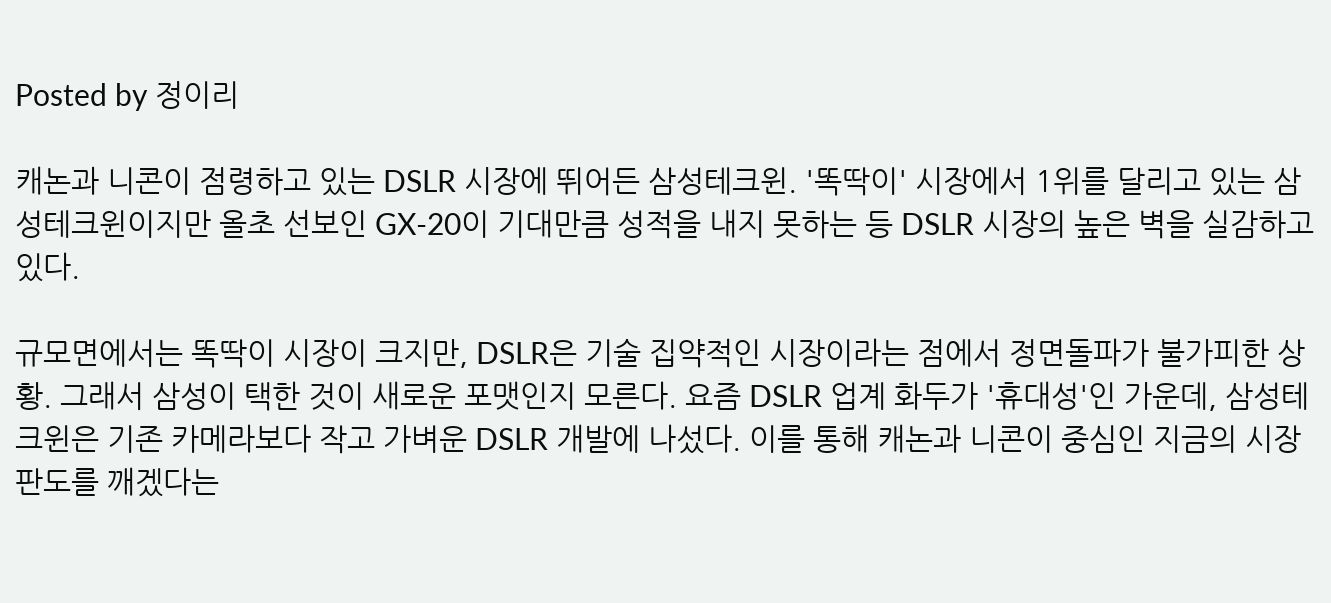Posted by 정이리

캐논과 니콘이 점령하고 있는 DSLR 시장에 뛰어든 삼성테크윈. '똑딱이' 시장에서 1위를 달리고 있는 삼성테크윈이지만 올초 선보인 GX-20이 기대만큼 성적을 내지 못하는 등 DSLR 시장의 높은 벽을 실감하고 있다.

규모면에서는 똑딱이 시장이 크지만, DSLR은 기술 집약적인 시장이라는 점에서 정면돌파가 불가피한 상황. 그래서 삼성이 택한 것이 새로운 포맷인지 모른다. 요즘 DSLR 업계 화두가 '휴대성'인 가운데, 삼성테크윈은 기존 카메라보다 작고 가벼운 DSLR 개발에 나섰다. 이를 통해 캐논과 니콘이 중심인 지금의 시장 판도를 깨겠다는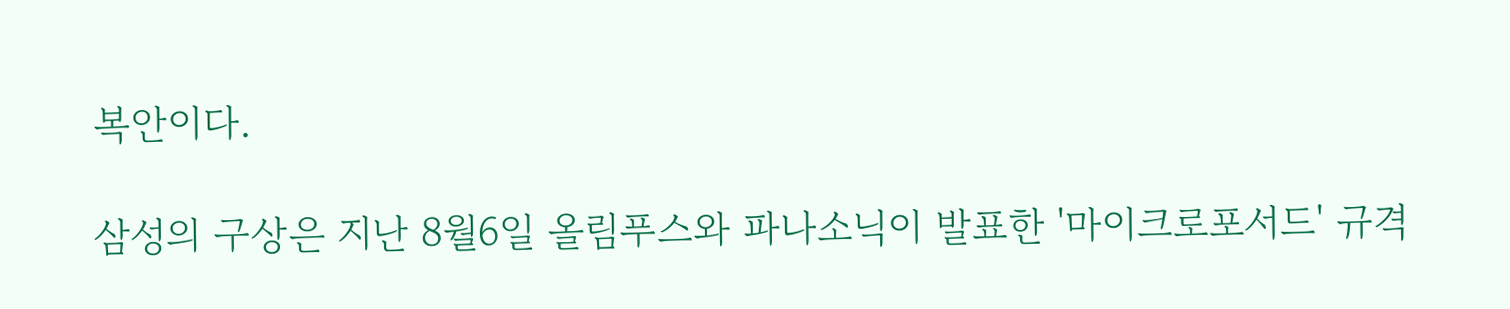복안이다.

삼성의 구상은 지난 8월6일 올림푸스와 파나소닉이 발표한 '마이크로포서드' 규격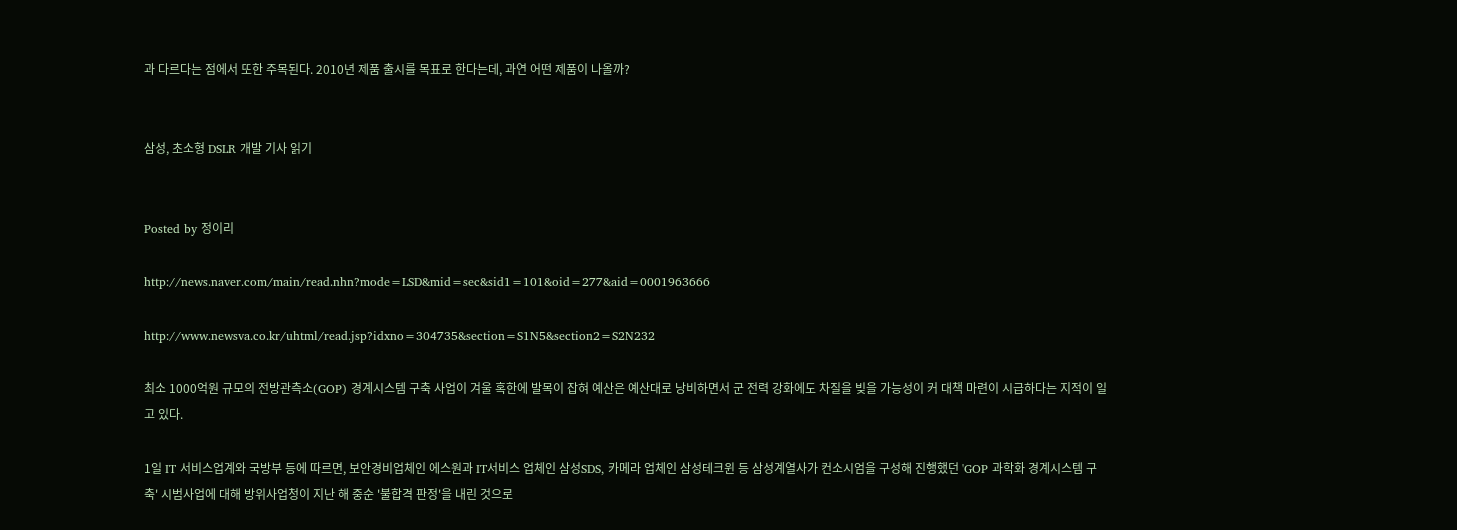과 다르다는 점에서 또한 주목된다. 2010년 제품 출시를 목표로 한다는데, 과연 어떤 제품이 나올까?


삼성, 초소형 DSLR 개발 기사 읽기


Posted by 정이리

http://news.naver.com/main/read.nhn?mode=LSD&mid=sec&sid1=101&oid=277&aid=0001963666

http://www.newsva.co.kr/uhtml/read.jsp?idxno=304735&section=S1N5&section2=S2N232

최소 1000억원 규모의 전방관측소(GOP) 경계시스템 구축 사업이 겨울 혹한에 발목이 잡혀 예산은 예산대로 낭비하면서 군 전력 강화에도 차질을 빚을 가능성이 커 대책 마련이 시급하다는 지적이 일고 있다.

1일 IT 서비스업계와 국방부 등에 따르면, 보안경비업체인 에스원과 IT서비스 업체인 삼성SDS, 카메라 업체인 삼성테크윈 등 삼성계열사가 컨소시엄을 구성해 진행했던 'GOP 과학화 경계시스템 구축' 시범사업에 대해 방위사업청이 지난 해 중순 '불합격 판정'을 내린 것으로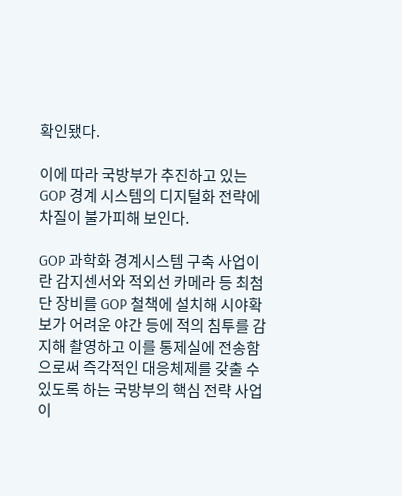확인됐다.

이에 따라 국방부가 추진하고 있는 GOP 경계 시스템의 디지털화 전략에 차질이 불가피해 보인다.

GOP 과학화 경계시스템 구축 사업이란 감지센서와 적외선 카메라 등 최첨단 장비를 GOP 철책에 설치해 시야확보가 어려운 야간 등에 적의 침투를 감지해 촬영하고 이를 통제실에 전송함으로써 즉각적인 대응체제를 갖출 수 있도록 하는 국방부의 핵심 전략 사업이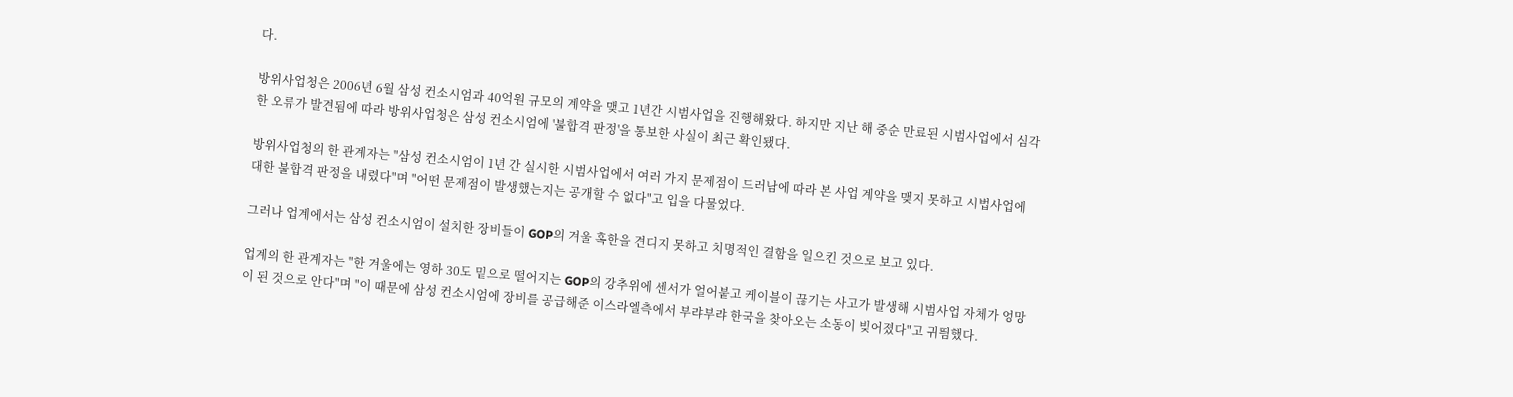다.

방위사업청은 2006년 6월 삼성 컨소시엄과 40억원 규모의 계약을 맺고 1년간 시범사업을 진행해왔다. 하지만 지난 해 중순 만료된 시범사업에서 심각한 오류가 발견됨에 따라 방위사업청은 삼성 컨소시엄에 '불합격 판정'을 통보한 사실이 최근 확인됐다.

방위사업청의 한 관계자는 "삼성 컨소시엄이 1년 간 실시한 시범사업에서 여러 가지 문제점이 드러남에 따라 본 사업 계약을 맺지 못하고 시법사업에 대한 불합격 판정을 내렸다"며 "어떤 문제점이 발생했는지는 공개할 수 없다"고 입을 다물었다.

그러나 업계에서는 삼성 컨소시엄이 설치한 장비들이 GOP의 겨울 혹한을 견디지 못하고 치명적인 결함을 일으킨 것으로 보고 있다.

업계의 한 관계자는 "한 겨울에는 영하 30도 밑으로 떨어지는 GOP의 강추위에 센서가 얼어붙고 케이블이 끊기는 사고가 발생해 시범사업 자체가 엉망이 된 것으로 안다"며 "이 때문에 삼성 컨소시엄에 장비를 공급해준 이스라엘측에서 부랴부랴 한국을 찾아오는 소동이 빚어졌다"고 귀띔했다.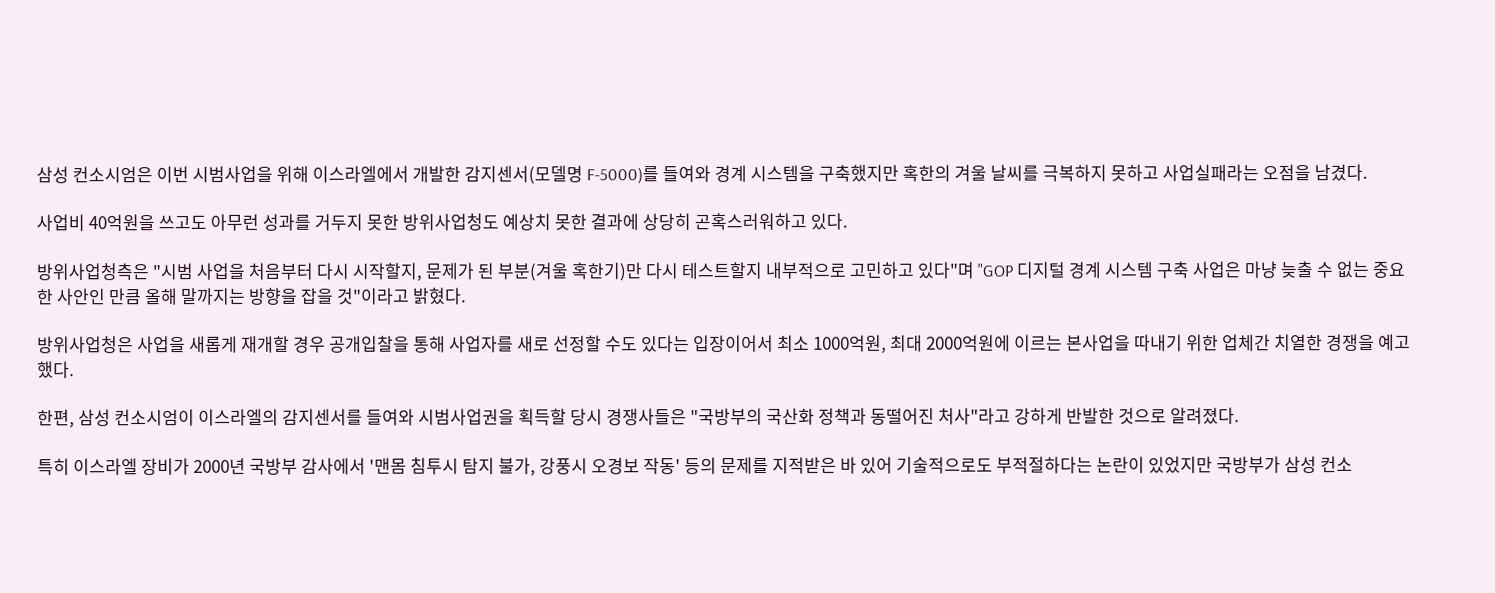삼성 컨소시엄은 이번 시범사업을 위해 이스라엘에서 개발한 감지센서(모델명 F-5000)를 들여와 경계 시스템을 구축했지만 혹한의 겨울 날씨를 극복하지 못하고 사업실패라는 오점을 남겼다.

사업비 40억원을 쓰고도 아무런 성과를 거두지 못한 방위사업청도 예상치 못한 결과에 상당히 곤혹스러워하고 있다.

방위사업청측은 "시범 사업을 처음부터 다시 시작할지, 문제가 된 부분(겨울 혹한기)만 다시 테스트할지 내부적으로 고민하고 있다"며 "GOP 디지털 경계 시스템 구축 사업은 마냥 늦출 수 없는 중요한 사안인 만큼 올해 말까지는 방향을 잡을 것"이라고 밝혔다.

방위사업청은 사업을 새롭게 재개할 경우 공개입찰을 통해 사업자를 새로 선정할 수도 있다는 입장이어서 최소 1000억원, 최대 2000억원에 이르는 본사업을 따내기 위한 업체간 치열한 경쟁을 예고했다.

한편, 삼성 컨소시엄이 이스라엘의 감지센서를 들여와 시범사업권을 획득할 당시 경쟁사들은 "국방부의 국산화 정책과 동떨어진 처사"라고 강하게 반발한 것으로 알려졌다.

특히 이스라엘 장비가 2000년 국방부 감사에서 '맨몸 침투시 탐지 불가, 강풍시 오경보 작동' 등의 문제를 지적받은 바 있어 기술적으로도 부적절하다는 논란이 있었지만 국방부가 삼성 컨소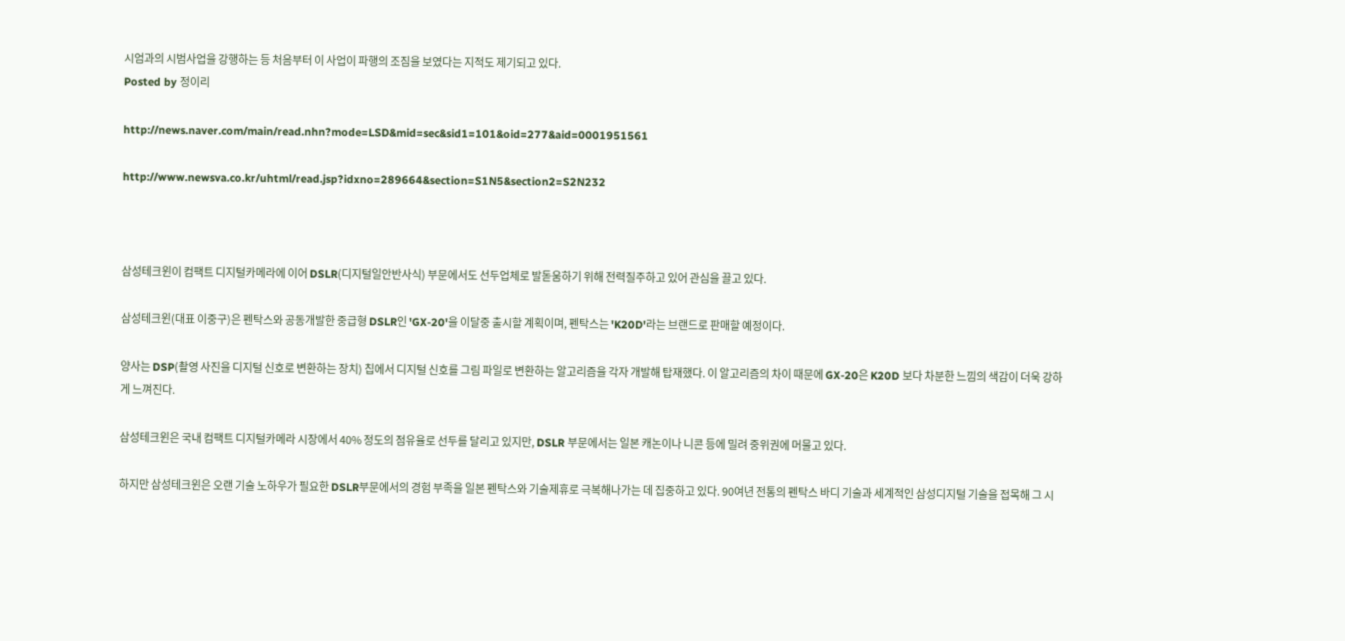시엄과의 시범사업을 강행하는 등 처음부터 이 사업이 파행의 조짐을 보였다는 지적도 제기되고 있다.
Posted by 정이리

http://news.naver.com/main/read.nhn?mode=LSD&mid=sec&sid1=101&oid=277&aid=0001951561

http://www.newsva.co.kr/uhtml/read.jsp?idxno=289664&section=S1N5&section2=S2N232



삼성테크윈이 컴팩트 디지털카메라에 이어 DSLR(디지털일안반사식) 부문에서도 선두업체로 발돋움하기 위해 전력질주하고 있어 관심을 끌고 있다.

삼성테크윈(대표 이중구)은 펜탁스와 공동개발한 중급형 DSLR인 'GX-20'을 이달중 출시할 계획이며, 펜탁스는 'K20D'라는 브랜드로 판매할 예정이다.

양사는 DSP(촬영 사진을 디지털 신호로 변환하는 장치) 칩에서 디지털 신호를 그림 파일로 변환하는 알고리즘을 각자 개발해 탑재했다. 이 알고리즘의 차이 때문에 GX-20은 K20D 보다 차분한 느낌의 색감이 더욱 강하게 느껴진다.

삼성테크윈은 국내 컴팩트 디지털카메라 시장에서 40% 정도의 점유율로 선두를 달리고 있지만, DSLR 부문에서는 일본 캐논이나 니콘 등에 밀려 중위권에 머물고 있다.

하지만 삼성테크윈은 오랜 기술 노하우가 필요한 DSLR부문에서의 경험 부족을 일본 펜탁스와 기술제휴로 극복해나가는 데 집중하고 있다. 90여년 전통의 펜탁스 바디 기술과 세계적인 삼성디지털 기술을 접목해 그 시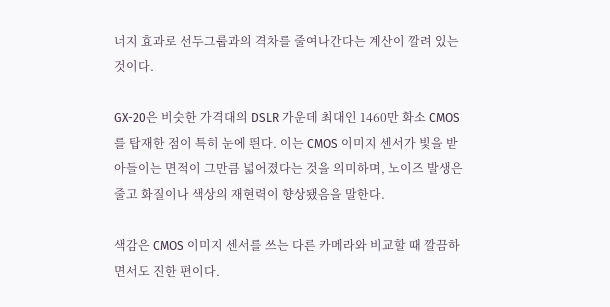너지 효과로 선두그룹과의 격차를 줄여나간다는 계산이 깔려 있는 것이다.

GX-20은 비슷한 가격대의 DSLR 가운데 최대인 1460만 화소 CMOS를 탑재한 점이 특히 눈에 띈다. 이는 CMOS 이미지 센서가 빛을 받아들이는 면적이 그만큼 넓어졌다는 것을 의미하며, 노이즈 발생은 줄고 화질이나 색상의 재현력이 향상됐음을 말한다.

색감은 CMOS 이미지 센서를 쓰는 다른 카메라와 비교할 때 깔끔하면서도 진한 편이다.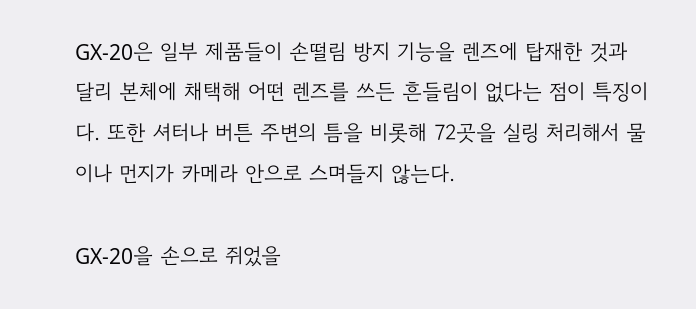GX-20은 일부 제품들이 손떨림 방지 기능을 렌즈에 탑재한 것과 달리 본체에 채택해 어떤 렌즈를 쓰든 흔들림이 없다는 점이 특징이다. 또한 셔터나 버튼 주변의 틈을 비롯해 72곳을 실링 처리해서 물이나 먼지가 카메라 안으로 스며들지 않는다.

GX-20을 손으로 쥐었을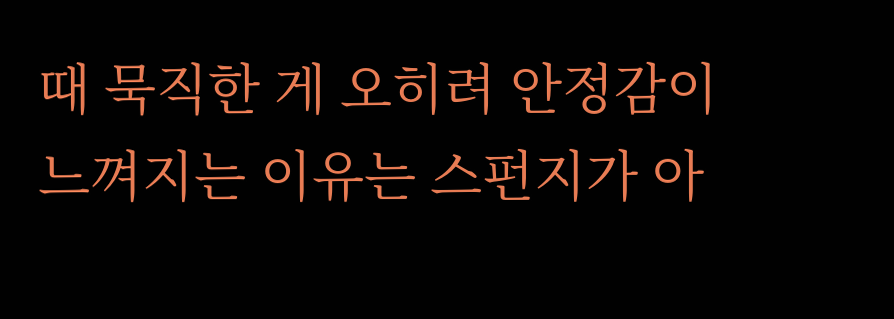때 묵직한 게 오히려 안정감이 느껴지는 이유는 스펀지가 아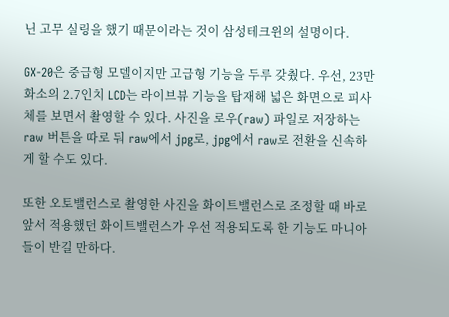닌 고무 실링을 했기 때문이라는 것이 삼성테크윈의 설명이다.

GX-20은 중급형 모델이지만 고급형 기능을 두루 갖췄다. 우선, 23만 화소의 2.7인치 LCD는 라이브뷰 기능을 탑재해 넓은 화면으로 피사체를 보면서 촬영할 수 있다. 사진을 로우(raw) 파일로 저장하는 raw 버튼을 따로 둬 raw에서 jpg로, jpg에서 raw로 전환을 신속하게 할 수도 있다.

또한 오토밸런스로 촬영한 사진을 화이트밸런스로 조정할 때 바로 앞서 적용했던 화이트밸런스가 우선 적용되도록 한 기능도 마니아들이 반길 만하다.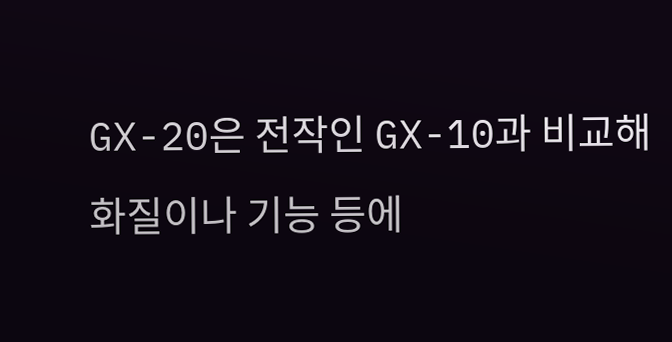GX-20은 전작인 GX-10과 비교해 화질이나 기능 등에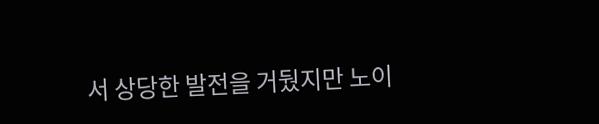서 상당한 발전을 거뒀지만 노이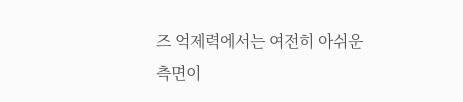즈 억제력에서는 여전히 아쉬운 측면이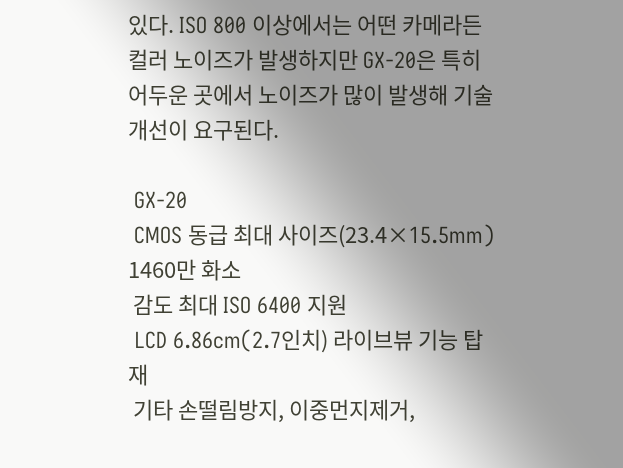있다. ISO 800 이상에서는 어떤 카메라든 컬러 노이즈가 발생하지만 GX-20은 특히 어두운 곳에서 노이즈가 많이 발생해 기술 개선이 요구된다.

 GX-20
 CMOS 동급 최대 사이즈(23.4×15.5mm) 1460만 화소
 감도 최대 ISO 6400 지원
 LCD 6.86cm(2.7인치) 라이브뷰 기능 탑재
 기타 손떨림방지, 이중먼지제거,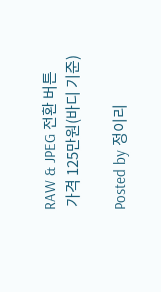RAW & JPEG 전환 버튼
 가격 125만원(바디 기준)

Posted by 정이리